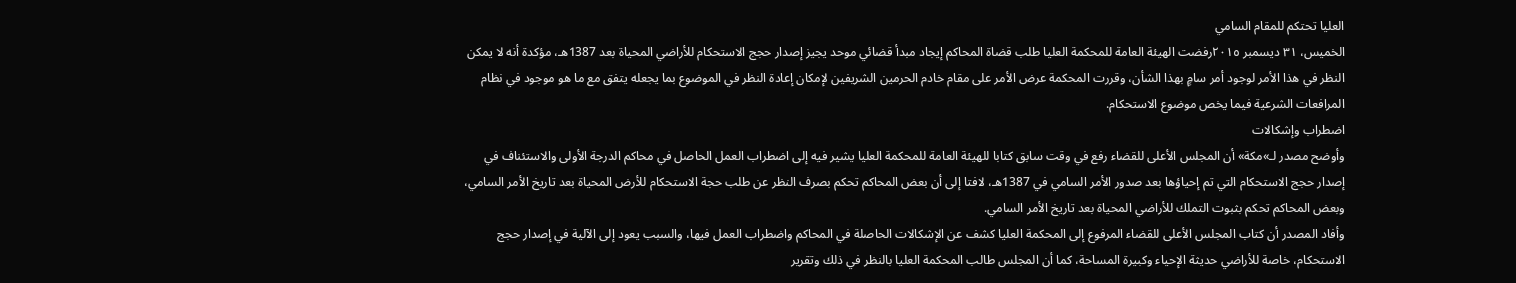العليا تحتكم للمقام السامي
الخميس، ٣١ ديسمبر ٢٠١٥رفضت الهيئة العامة للمحكمة العليا طلب قضاة المحاكم إيجاد مبدأ قضائي موحد يجيز إصدار حجج الاستحكام للأراضي المحياة بعد 1387هـ، مؤكدة أنه لا يمكن النظر في هذا الأمر لوجود أمر سامٍ بهذا الشأن، وقررت المحكمة عرض الأمر على مقام خادم الحرمين الشريفين لإمكان إعادة النظر في الموضوع بما يجعله يتفق مع ما هو موجود في نظام المرافعات الشرعية فيما يخص موضوع الاستحكام.
اضطراب وإشكالات
وأوضح مصدر لـ»مكة» أن المجلس الأعلى للقضاء رفع في وقت سابق كتابا للهيئة العامة للمحكمة العليا يشير فيه إلى اضطراب العمل الحاصل في محاكم الدرجة الأولى والاستئناف في إصدار حجج الاستحكام التي تم إحياؤها بعد صدور الأمر السامي في 1387هـ، لافتا إلى أن بعض المحاكم تحكم بصرف النظر عن طلب حجة الاستحكام للأرض المحياة بعد تاريخ الأمر السامي، وبعض المحاكم تحكم بثبوت التملك للأراضي المحياة بعد تاريخ الأمر السامي.
وأفاد المصدر أن كتاب المجلس الأعلى للقضاء المرفوع إلى المحكمة العليا كشف عن الإشكالات الحاصلة في المحاكم واضطراب العمل فيها، والسبب يعود إلى الآلية في إصدار حجج الاستحكام، خاصة للأراضي حديثة الإحياء وكبيرة المساحة، كما أن المجلس طالب المحكمة العليا بالنظر في ذلك وتقرير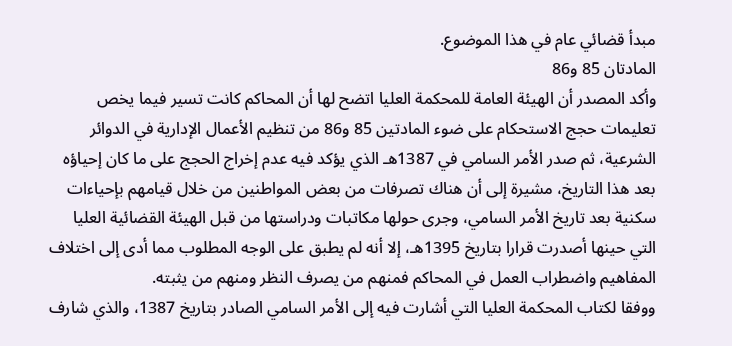مبدأ قضائي عام في هذا الموضوع.
المادتان 85 و86
وأكد المصدر أن الهيئة العامة للمحكمة العليا اتضح لها أن المحاكم كانت تسير فيما يخص تعليمات حجج الاستحكام على ضوء المادتين 85 و86 من تنظيم الأعمال الإدارية في الدوائر الشرعية، ثم صدر الأمر السامي في 1387هـ الذي يؤكد فيه عدم إخراج الحجج على ما كان إحياؤه بعد هذا التاريخ، مشيرة إلى أن هناك تصرفات من بعض المواطنين من خلال قيامهم بإحياءات سكنية بعد تاريخ الأمر السامي، وجرى حولها مكاتبات ودراستها من قبل الهيئة القضائية العليا التي حينها أصدرت قرارا بتاريخ 1395هـ، إلا أنه لم يطبق على الوجه المطلوب مما أدى إلى اختلاف المفاهيم واضطراب العمل في المحاكم فمنهم من يصرف النظر ومنهم من يثبته.
ووفقا لكتاب المحكمة العليا التي أشارت فيه إلى الأمر السامي الصادر بتاريخ 1387، والذي شارف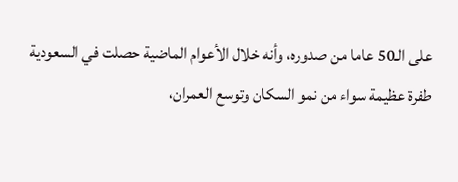على الـ50 عاما من صدوره، وأنه خلال الأعوام الماضية حصلت في السعودية طفرة عظيمة سواء من نمو السكان وتوسع العمران،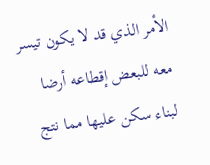الأمر الذي قد لا يكون تيسر معه للبعض إقطاعه أرضا لبناء سكن عليها مما نتج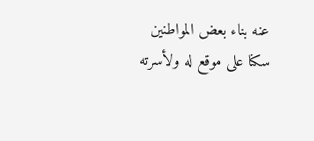عنه بناء بعض المواطنين سكنا على موقع له ولأسرته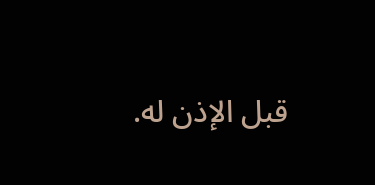قبل الإذن له.